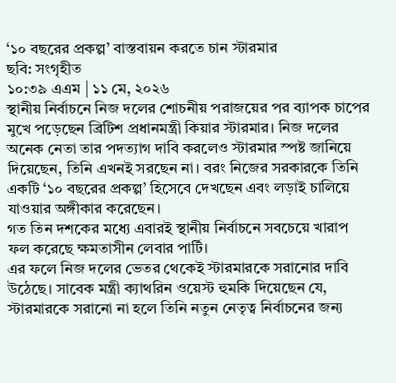‘১০ বছরের প্রকল্প’ বাস্তবায়ন করতে চান স্টারমার
ছবি: সংগৃহীত
১০:৩৯ এএম | ১১ মে, ২০২৬
স্থানীয় নির্বাচনে নিজ দলের শোচনীয় পরাজয়ের পর ব্যাপক চাপের মুখে পড়েছেন ব্রিটিশ প্রধানমন্ত্রী কিয়ার স্টারমার। নিজ দলের অনেক নেতা তার পদত্যাগ দাবি করলেও স্টারমার স্পষ্ট জানিয়ে দিয়েছেন, তিনি এখনই সরছেন না। বরং নিজের সরকারকে তিনি একটি ‘১০ বছরের প্রকল্প’ হিসেবে দেখছেন এবং লড়াই চালিয়ে যাওয়ার অঙ্গীকার করেছেন।
গত তিন দশকের মধ্যে এবারই স্থানীয় নির্বাচনে সবচেয়ে খারাপ ফল করেছে ক্ষমতাসীন লেবার পার্টি।
এর ফলে নিজ দলের ভেতর থেকেই স্টারমারকে সরানোর দাবি উঠেছে। সাবেক মন্ত্রী ক্যাথরিন ওয়েস্ট হুমকি দিয়েছেন যে, স্টারমারকে সরানো না হলে তিনি নতুন নেতৃত্ব নির্বাচনের জন্য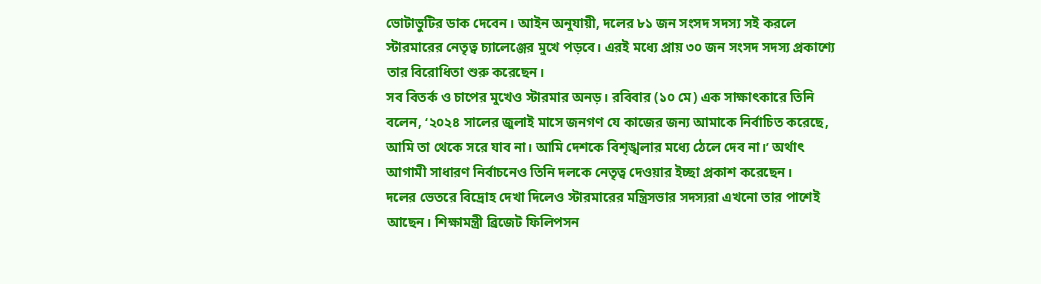ভোটাভুটির ডাক দেবেন। আইন অনুযায়ী, দলের ৮১ জন সংসদ সদস্য সই করলে স্টারমারের নেতৃত্ব চ্যালেঞ্জের মুখে পড়বে। এরই মধ্যে প্রায় ৩০ জন সংসদ সদস্য প্রকাশ্যে তার বিরোধিতা শুরু করেছেন।
সব বিতর্ক ও চাপের মুখেও স্টারমার অনড়। রবিবার (১০ মে) এক সাক্ষাৎকারে তিনি বলেন, ‘২০২৪ সালের জুলাই মাসে জনগণ যে কাজের জন্য আমাকে নির্বাচিত করেছে, আমি তা থেকে সরে যাব না। আমি দেশকে বিশৃঙ্খলার মধ্যে ঠেলে দেব না।’ অর্থাৎ আগামী সাধারণ নির্বাচনেও তিনি দলকে নেতৃত্ব দেওয়ার ইচ্ছা প্রকাশ করেছেন।
দলের ভেতরে বিদ্রোহ দেখা দিলেও স্টারমারের মন্ত্রিসভার সদস্যরা এখনো তার পাশেই আছেন। শিক্ষামন্ত্রী ব্রিজেট ফিলিপসন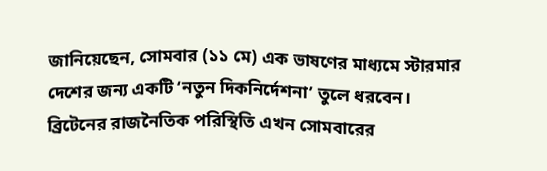জানিয়েছেন, সোমবার (১১ মে) এক ভাষণের মাধ্যমে স্টারমার দেশের জন্য একটি ‘নতুন দিকনির্দেশনা’ তুলে ধরবেন।
ব্রিটেনের রাজনৈতিক পরিস্থিতি এখন সোমবারের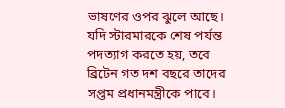ভাষণের ওপর ঝুলে আছে। যদি স্টারমারকে শেষ পর্যন্ত পদত্যাগ করতে হয়, তবে ব্রিটেন গত দশ বছরে তাদের সপ্তম প্রধানমন্ত্রীকে পাবে।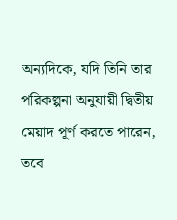অন্যদিকে, যদি তিনি তার পরিকল্পনা অনুযায়ী দ্বিতীয় মেয়াদ পূর্ণ করতে পারেন, তবে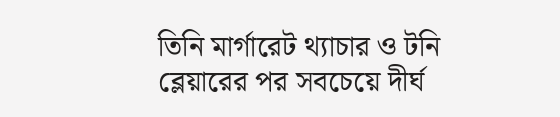তিনি মার্গারেট থ্যাচার ও টনি ব্লেয়ারের পর সবচেয়ে দীর্ঘ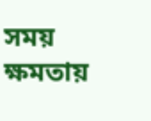সময় ক্ষমতায়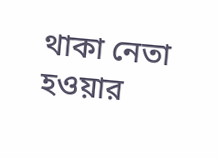থাকা নেতা হওয়ার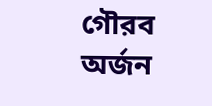গৌরব অর্জন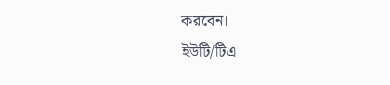করবেন।
ইউটি/টিএ